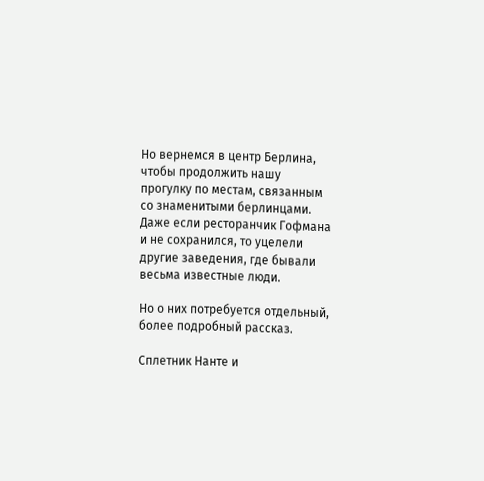Но вернемся в центр Берлина, чтобы продолжить нашу прогулку по местам, связанным со знаменитыми берлинцами. Даже если ресторанчик Гофмана и не сохранился, то уцелели другие заведения, где бывали весьма известные люди.

Но о них потребуется отдельный, более подробный рассказ.

Сплетник Нанте и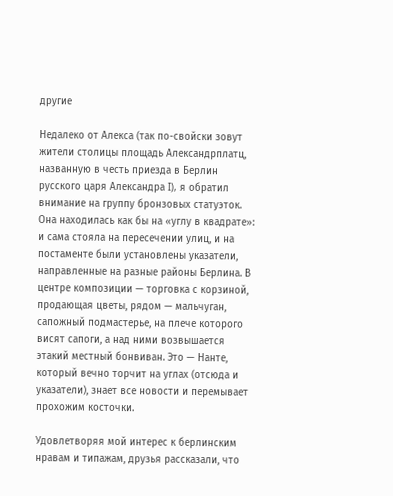другие

Недалеко от Алекса (так по-свойски зовут жители столицы площадь Александрплатц, названную в честь приезда в Берлин русского царя Александра I), я обратил внимание на группу бронзовых статуэток. Она находилась как бы на «углу в квадрате»: и сама стояла на пересечении улиц, и на постаменте были установлены указатели, направленные на разные районы Берлина. В центре композиции — торговка с корзиной, продающая цветы, рядом — мальчуган, сапожный подмастерье, на плече которого висят сапоги, а над ними возвышается этакий местный бонвиван. Это — Нанте, который вечно торчит на углах (отсюда и указатели), знает все новости и перемывает прохожим косточки.

Удовлетворяя мой интерес к берлинским нравам и типажам, друзья рассказали, что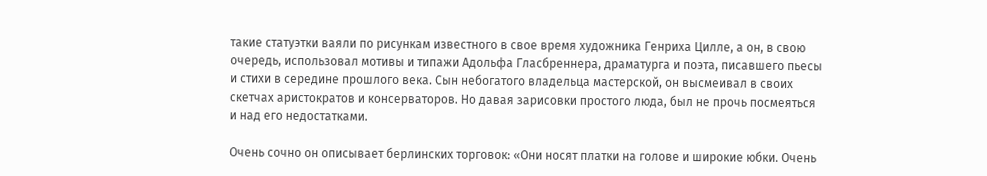такие статуэтки ваяли по рисункам известного в свое время художника Генриха Цилле, а он, в свою очередь, использовал мотивы и типажи Адольфа Гласбреннера, драматурга и поэта, писавшего пьесы и стихи в середине прошлого века. Сын небогатого владельца мастерской, он высмеивал в своих скетчах аристократов и консерваторов. Но давая зарисовки простого люда, был не прочь посмеяться и над его недостатками.

Очень сочно он описывает берлинских торговок: «Они носят платки на голове и широкие юбки. Очень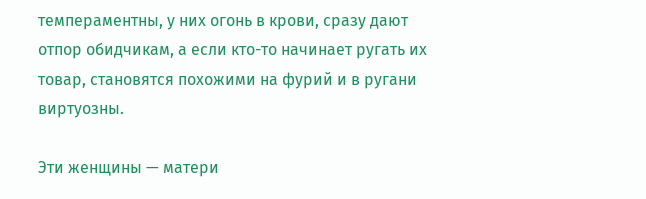темпераментны, у них огонь в крови, сразу дают отпор обидчикам, а если кто-то начинает ругать их товар, становятся похожими на фурий и в ругани виртуозны.

Эти женщины — матери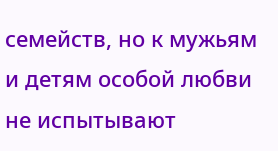семейств, но к мужьям и детям особой любви не испытывают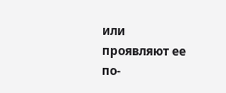или проявляют ее по-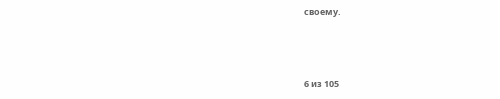своему.



6 из 105